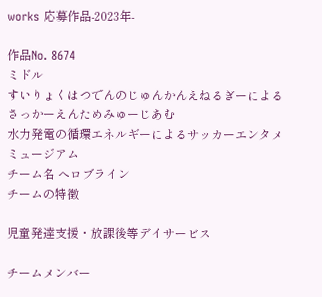works 応募作品-2023年-

作品No. 8674
ミドル
すいりょくはつでんのじゅんかんえねるぎーによるさっかーえんためみゅーじあむ
水力発電の循環エネルギーによるサッカーエンタメミュージアム
チーム名 へロブライン
チームの特徴

児童発達支援・放課後等デイサービス

チームメンバー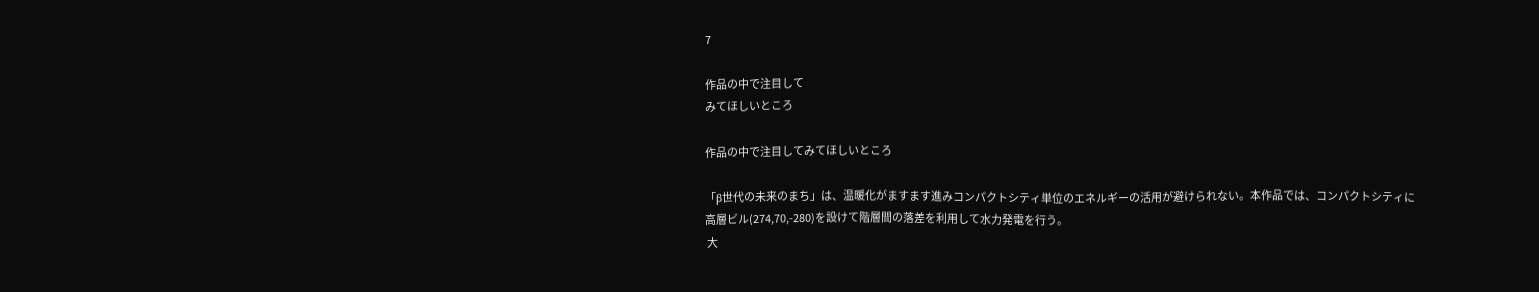7

作品の中で注目して
みてほしいところ

作品の中で注目してみてほしいところ

「β世代の未来のまち」は、温暖化がますます進みコンパクトシティ単位のエネルギーの活用が避けられない。本作品では、コンパクトシティに高層ビル(274,70,-280)を設けて階層間の落差を利用して水力発電を行う。
 大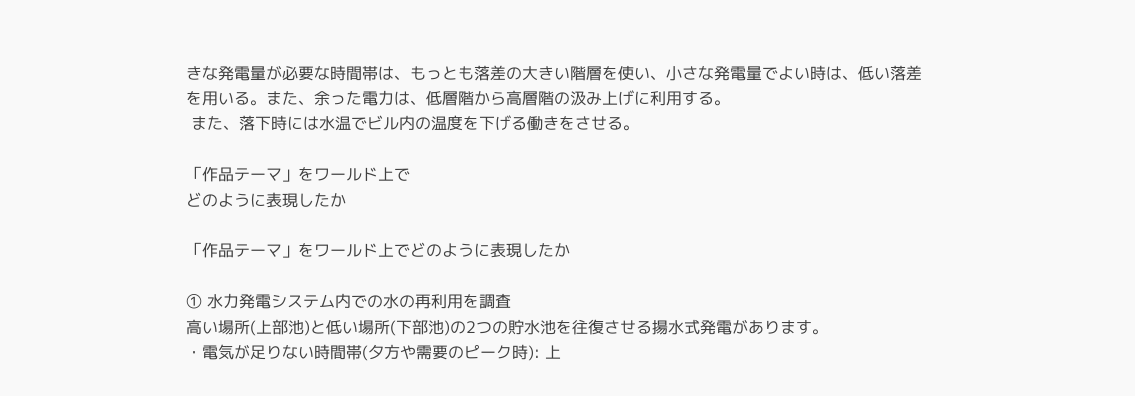きな発電量が必要な時間帯は、もっとも落差の大きい階層を使い、小さな発電量でよい時は、低い落差を用いる。また、余った電力は、低層階から高層階の汲み上げに利用する。
 また、落下時には水温でビル内の温度を下げる働きをさせる。

「作品テーマ」をワールド上で
どのように表現したか

「作品テーマ」をワールド上でどのように表現したか

① 水力発電システム内での水の再利用を調査
高い場所(上部池)と低い場所(下部池)の2つの貯水池を往復させる揚水式発電があります。
・電気が足りない時間帯(夕方や需要のピーク時): 上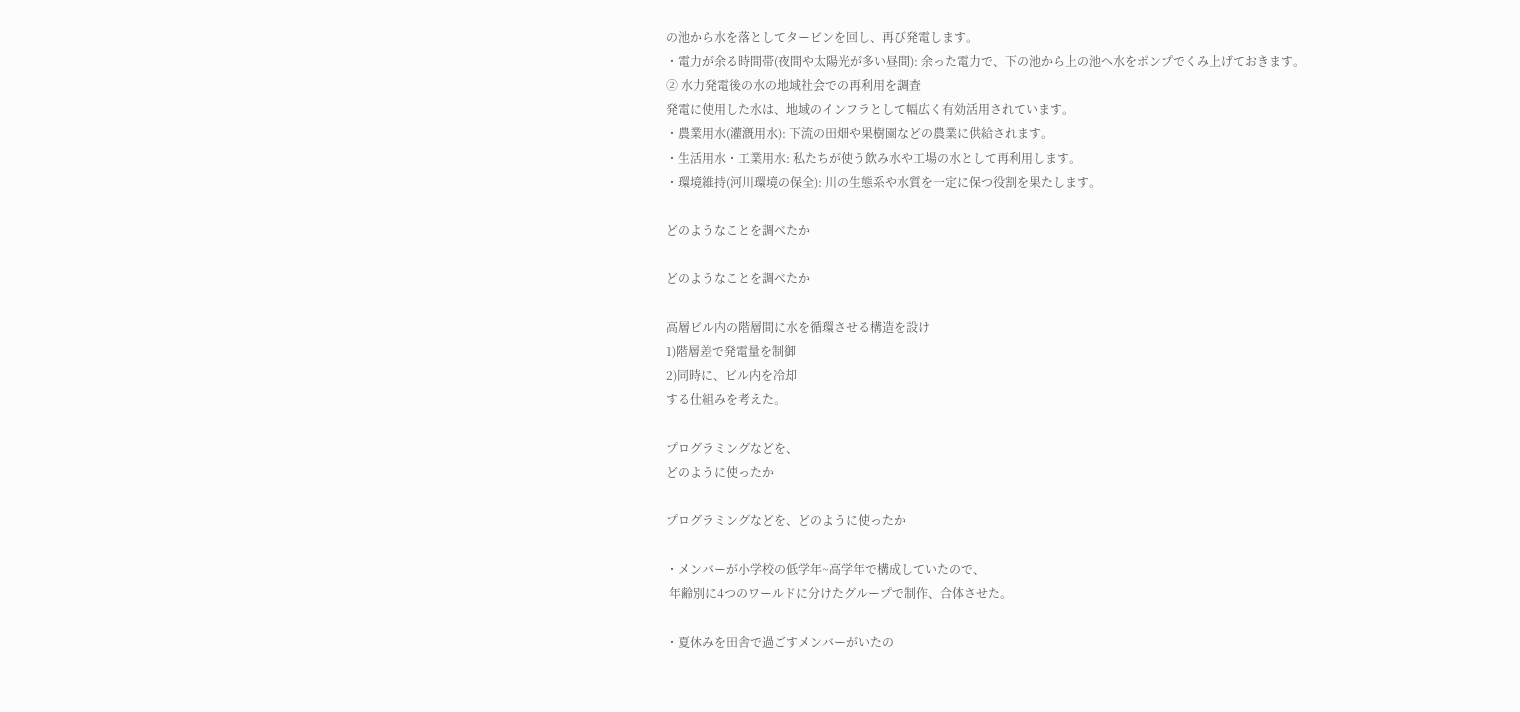の池から水を落としてタービンを回し、再び発電します。
・電力が余る時間帯(夜間や太陽光が多い昼間): 余った電力で、下の池から上の池へ水をポンプでくみ上げておきます。
② 水力発電後の水の地域社会での再利用を調査
発電に使用した水は、地域のインフラとして幅広く有効活用されています。
・農業用水(灌漑用水): 下流の田畑や果樹園などの農業に供給されます。
・生活用水・工業用水: 私たちが使う飲み水や工場の水として再利用します。
・環境維持(河川環境の保全): 川の生態系や水質を一定に保つ役割を果たします。

どのようなことを調べたか

どのようなことを調べたか

高層ビル内の階層間に水を循環させる構造を設け
1)階層差で発電量を制御
2)同時に、ビル内を冷却
する仕組みを考えた。

プログラミングなどを、
どのように使ったか

プログラミングなどを、どのように使ったか

・メンバーが小学校の低学年~高学年で構成していたので、
 年齢別に4つのワールドに分けたグループで制作、合体させた。

・夏休みを田舎で過ごすメンバーがいたの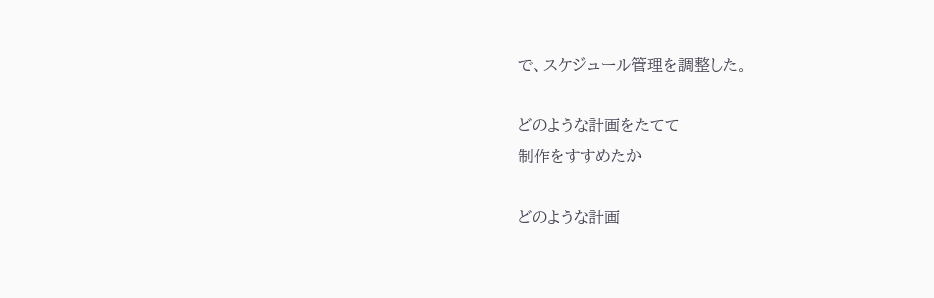で、スケジュール管理を調整した。

どのような計画をたてて
制作をすすめたか

どのような計画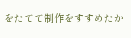をたてて制作をすすめたか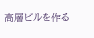高層ビルを作る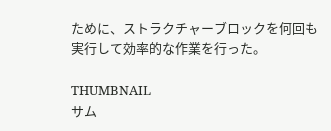ために、ストラクチャーブロックを何回も実行して効率的な作業を行った。

THUMBNAIL
サム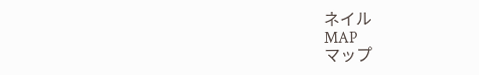ネイル
MAP
マップ